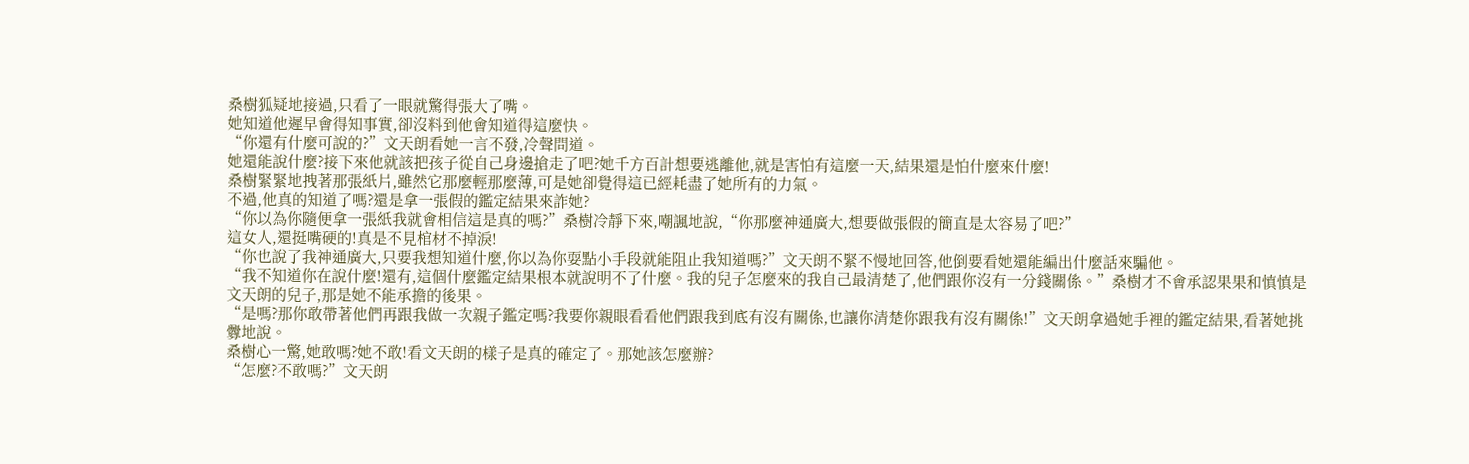桑樹狐疑地接過,只看了一眼就驚得張大了嘴。
她知道他遲早會得知事實,卻沒料到他會知道得這麼快。
“你還有什麼可說的?”文天朗看她一言不發,冷聲問道。
她還能說什麼?接下來他就該把孩子從自己身邊搶走了吧?她千方百計想要逃離他,就是害怕有這麼一天,結果還是怕什麼來什麼!
桑樹緊緊地拽著那張紙片,雖然它那麼輕那麼薄,可是她卻覺得這已經耗盡了她所有的力氣。
不過,他真的知道了嗎?還是拿一張假的鑑定結果來詐她?
“你以為你隨便拿一張紙我就會相信這是真的嗎?”桑樹冷靜下來,嘲諷地說,“你那麼神通廣大,想要做張假的簡直是太容易了吧?”
這女人,還挺嘴硬的!真是不見棺材不掉淚!
“你也說了我神通廣大,只要我想知道什麼,你以為你耍點小手段就能阻止我知道嗎?”文天朗不緊不慢地回答,他倒要看她還能編出什麼話來騙他。
“我不知道你在說什麼!還有,這個什麼鑑定結果根本就說明不了什麼。我的兒子怎麼來的我自己最清楚了,他們跟你沒有一分錢關係。”桑樹才不會承認果果和慎慎是文天朗的兒子,那是她不能承擔的後果。
“是嗎?那你敢帶著他們再跟我做一次親子鑑定嗎?我要你親眼看看他們跟我到底有沒有關係,也讓你清楚你跟我有沒有關係!”文天朗拿過她手裡的鑑定結果,看著她挑釁地說。
桑樹心一驚,她敢嗎?她不敢!看文天朗的樣子是真的確定了。那她該怎麼辦?
“怎麼?不敢嗎?”文天朗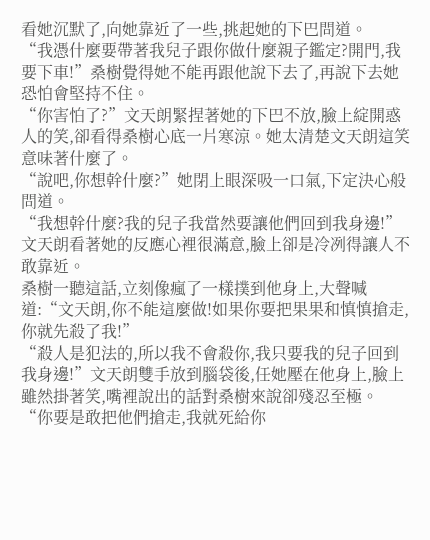看她沉默了,向她靠近了一些,挑起她的下巴問道。
“我憑什麼要帶著我兒子跟你做什麼親子鑑定?開門,我要下車!”桑樹覺得她不能再跟他說下去了,再說下去她恐怕會堅持不住。
“你害怕了?”文天朗緊捏著她的下巴不放,臉上綻開惑人的笑,卻看得桑樹心底一片寒涼。她太清楚文天朗這笑意味著什麼了。
“說吧,你想幹什麼?”她閉上眼深吸一口氣,下定決心般問道。
“我想幹什麼?我的兒子我當然要讓他們回到我身邊!”文天朗看著她的反應心裡很滿意,臉上卻是冷冽得讓人不敢靠近。
桑樹一聽這話,立刻像瘋了一樣撲到他身上,大聲喊道:“文天朗,你不能這麼做!如果你要把果果和慎慎搶走,你就先殺了我!”
“殺人是犯法的,所以我不會殺你,我只要我的兒子回到我身邊!”文天朗雙手放到腦袋後,任她壓在他身上,臉上雖然掛著笑,嘴裡說出的話對桑樹來說卻殘忍至極。
“你要是敢把他們搶走,我就死給你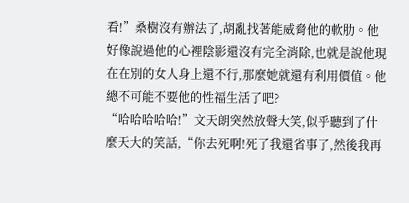看!”桑樹沒有辦法了,胡亂找著能威脅他的軟肋。他好像說過他的心裡陰影還沒有完全消除,也就是說他現在在別的女人身上還不行,那麼她就還有利用價值。他總不可能不要他的性福生活了吧?
“哈哈哈哈哈!”文天朗突然放聲大笑,似乎聽到了什麼天大的笑話,“你去死啊!死了我還省事了,然後我再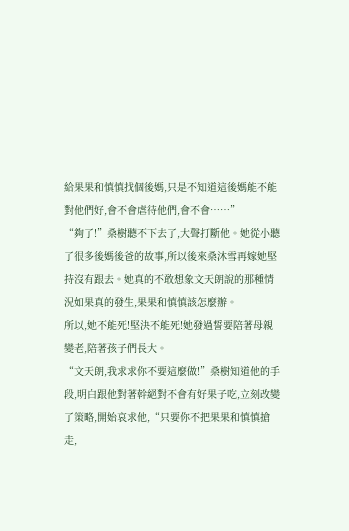給果果和慎慎找個後媽,只是不知道這後媽能不能對他們好,會不會虐待他們,會不會……”
“夠了!”桑樹聽不下去了,大聲打斷他。她從小聽了很多後媽後爸的故事,所以後來桑沐雪再嫁她堅持沒有跟去。她真的不敢想象文天朗說的那種情況如果真的發生,果果和慎慎該怎麼辦。
所以,她不能死!堅決不能死!她發過誓要陪著母親變老,陪著孩子們長大。
“文天朗,我求求你不要這麼做!”桑樹知道他的手段,明白跟他對著幹絕對不會有好果子吃,立刻改變了策略,開始哀求他,“只要你不把果果和慎慎搶走,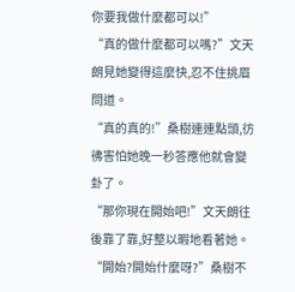你要我做什麼都可以!”
“真的做什麼都可以嗎?”文天朗見她變得這麼快,忍不住挑眉問道。
“真的真的!”桑樹連連點頭,彷彿害怕她晚一秒答應他就會變卦了。
“那你現在開始吧!”文天朗往後靠了靠,好整以暇地看著她。
“開始?開始什麼呀?”桑樹不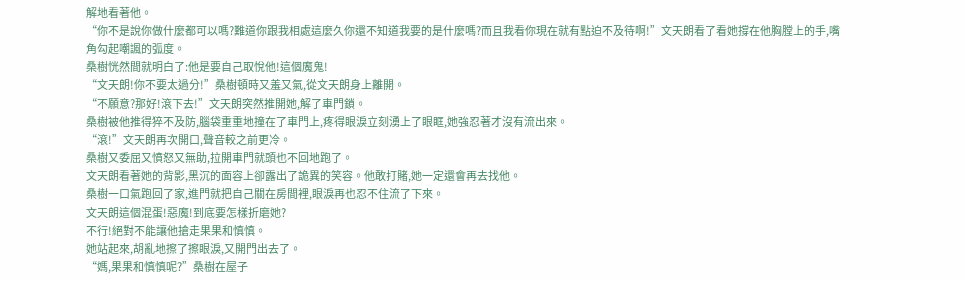解地看著他。
“你不是說你做什麼都可以嗎?難道你跟我相處這麼久你還不知道我要的是什麼嗎?而且我看你現在就有點迫不及待啊!”文天朗看了看她撐在他胸膛上的手,嘴角勾起嘲諷的弧度。
桑樹恍然間就明白了:他是要自己取悅他!這個魔鬼!
“文天朗!你不要太過分!”桑樹頓時又羞又氣,從文天朗身上離開。
“不願意?那好!滾下去!”文天朗突然推開她,解了車門鎖。
桑樹被他推得猝不及防,腦袋重重地撞在了車門上,疼得眼淚立刻湧上了眼眶,她強忍著才沒有流出來。
“滾!”文天朗再次開口,聲音較之前更冷。
桑樹又委屈又憤怒又無助,拉開車門就頭也不回地跑了。
文天朗看著她的背影,黑沉的面容上卻露出了詭異的笑容。他敢打賭,她一定還會再去找他。
桑樹一口氣跑回了家,進門就把自己關在房間裡,眼淚再也忍不住流了下來。
文天朗這個混蛋!惡魔!到底要怎樣折磨她?
不行!絕對不能讓他搶走果果和慎慎。
她站起來,胡亂地擦了擦眼淚,又開門出去了。
“媽,果果和慎慎呢?”桑樹在屋子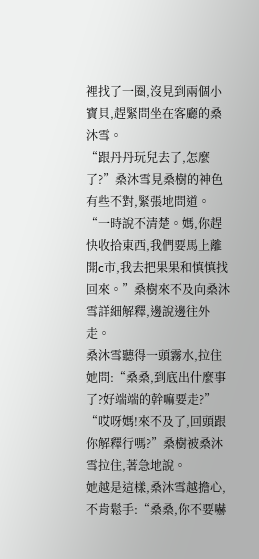裡找了一圈,沒見到兩個小寶貝,趕緊問坐在客廳的桑沐雪。
“跟丹丹玩兒去了,怎麼了?”桑沐雪見桑樹的神色有些不對,緊張地問道。
“一時說不清楚。媽,你趕快收拾東西,我們要馬上離開c市,我去把果果和慎慎找回來。”桑樹來不及向桑沐雪詳細解釋,邊說邊往外走。
桑沐雪聽得一頭霧水,拉住她問:“桑桑,到底出什麼事了?好端端的幹嘛要走?”
“哎呀媽!來不及了,回頭跟你解釋行嗎?”桑樹被桑沐雪拉住,著急地說。
她越是這樣,桑沐雪越擔心,不肯鬆手:“桑桑,你不要嚇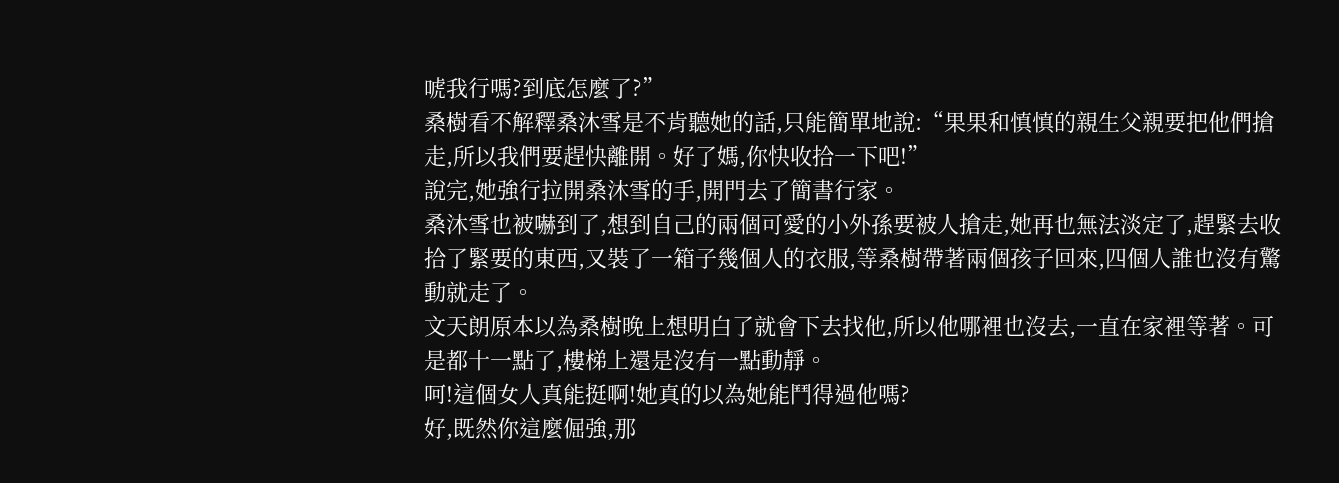唬我行嗎?到底怎麼了?”
桑樹看不解釋桑沐雪是不肯聽她的話,只能簡單地說:“果果和慎慎的親生父親要把他們搶走,所以我們要趕快離開。好了媽,你快收拾一下吧!”
說完,她強行拉開桑沐雪的手,開門去了簡書行家。
桑沐雪也被嚇到了,想到自己的兩個可愛的小外孫要被人搶走,她再也無法淡定了,趕緊去收拾了緊要的東西,又裝了一箱子幾個人的衣服,等桑樹帶著兩個孩子回來,四個人誰也沒有驚動就走了。
文天朗原本以為桑樹晚上想明白了就會下去找他,所以他哪裡也沒去,一直在家裡等著。可是都十一點了,樓梯上還是沒有一點動靜。
呵!這個女人真能挺啊!她真的以為她能鬥得過他嗎?
好,既然你這麼倔強,那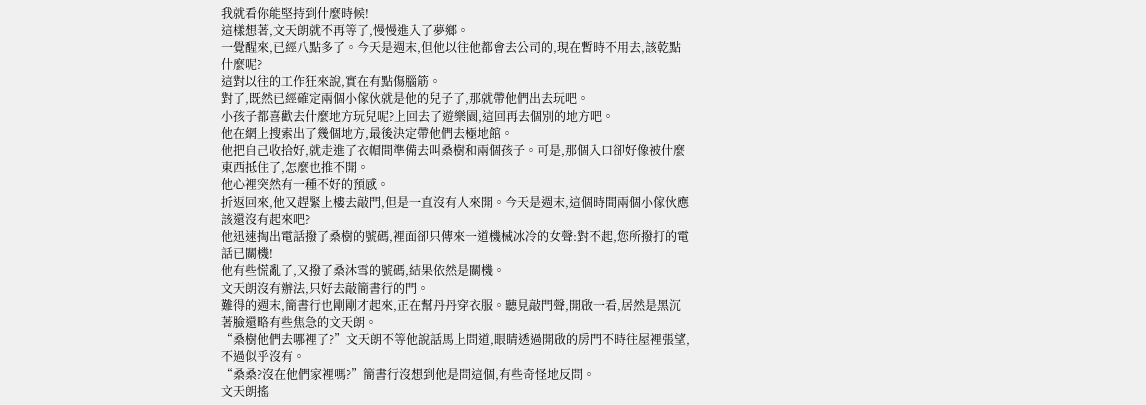我就看你能堅持到什麼時候!
這樣想著,文天朗就不再等了,慢慢進入了夢鄉。
一覺醒來,已經八點多了。今天是週末,但他以往他都會去公司的,現在暫時不用去,該乾點什麼呢?
這對以往的工作狂來說,實在有點傷腦筋。
對了,既然已經確定兩個小傢伙就是他的兒子了,那就帶他們出去玩吧。
小孩子都喜歡去什麼地方玩兒呢?上回去了遊樂園,這回再去個別的地方吧。
他在網上搜索出了幾個地方,最後決定帶他們去極地館。
他把自己收拾好,就走進了衣帽間準備去叫桑樹和兩個孩子。可是,那個入口卻好像被什麼東西抵住了,怎麼也推不開。
他心裡突然有一種不好的預感。
折返回來,他又趕緊上樓去敲門,但是一直沒有人來開。今天是週末,這個時間兩個小傢伙應該還沒有起來吧?
他迅速掏出電話撥了桑樹的號碼,裡面卻只傳來一道機械冰冷的女聲:對不起,您所撥打的電話已關機!
他有些慌亂了,又撥了桑沐雪的號碼,結果依然是關機。
文天朗沒有辦法,只好去敲簡書行的門。
難得的週末,簡書行也剛剛才起來,正在幫丹丹穿衣服。聽見敲門聲,開啟一看,居然是黑沉著臉還略有些焦急的文天朗。
“桑樹他們去哪裡了?”文天朗不等他說話馬上問道,眼睛透過開啟的房門不時往屋裡張望,不過似乎沒有。
“桑桑?沒在他們家裡嗎?”簡書行沒想到他是問這個,有些奇怪地反問。
文天朗搖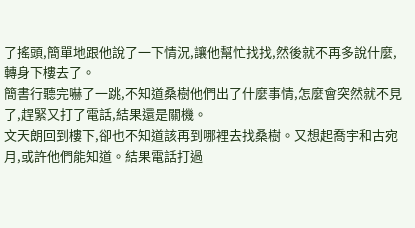了搖頭,簡單地跟他說了一下情況,讓他幫忙找找,然後就不再多說什麼,轉身下樓去了。
簡書行聽完嚇了一跳,不知道桑樹他們出了什麼事情,怎麼會突然就不見了,趕緊又打了電話,結果還是關機。
文天朗回到樓下,卻也不知道該再到哪裡去找桑樹。又想起喬宇和古宛月,或許他們能知道。結果電話打過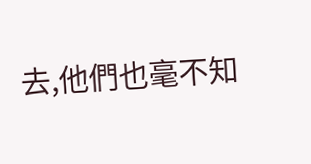去,他們也毫不知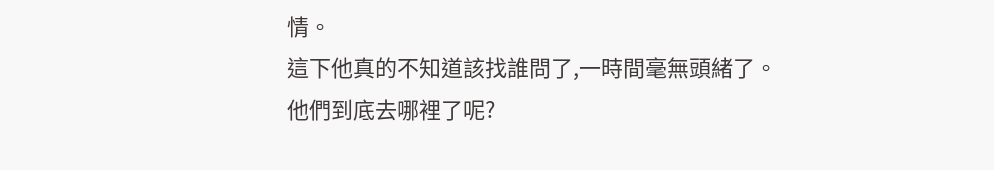情。
這下他真的不知道該找誰問了,一時間毫無頭緒了。
他們到底去哪裡了呢?